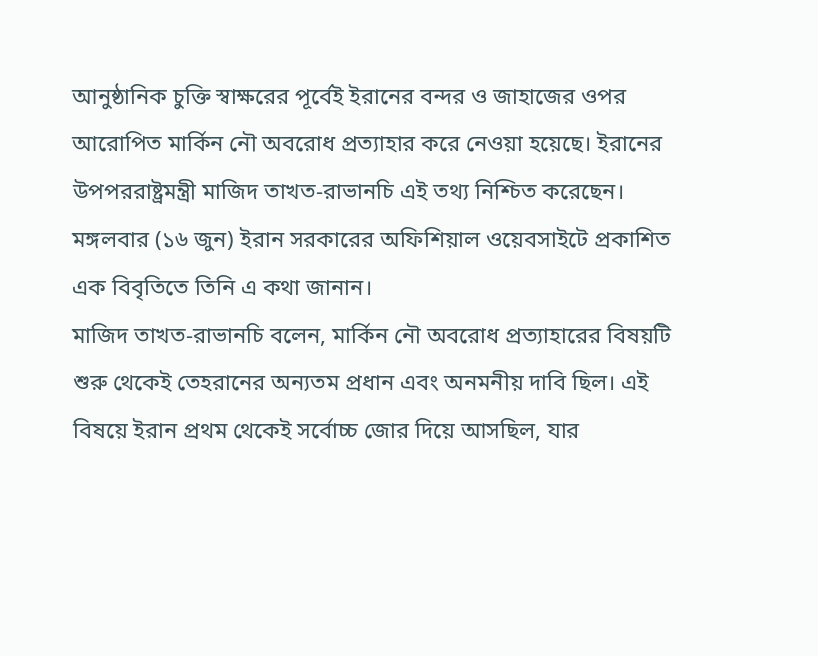আনুষ্ঠানিক চুক্তি স্বাক্ষরের পূর্বেই ইরানের বন্দর ও জাহাজের ওপর আরোপিত মার্কিন নৌ অবরোধ প্রত্যাহার করে নেওয়া হয়েছে। ইরানের উপপররাষ্ট্রমন্ত্রী মাজিদ তাখত-রাভানচি এই তথ্য নিশ্চিত করেছেন।
মঙ্গলবার (১৬ জুন) ইরান সরকারের অফিশিয়াল ওয়েবসাইটে প্রকাশিত এক বিবৃতিতে তিনি এ কথা জানান।
মাজিদ তাখত-রাভানচি বলেন, মার্কিন নৌ অবরোধ প্রত্যাহারের বিষয়টি শুরু থেকেই তেহরানের অন্যতম প্রধান এবং অনমনীয় দাবি ছিল। এই বিষয়ে ইরান প্রথম থেকেই সর্বোচ্চ জোর দিয়ে আসছিল, যার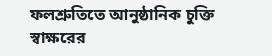ফলশ্রুতিতে আনুষ্ঠানিক চুক্তি স্বাক্ষরের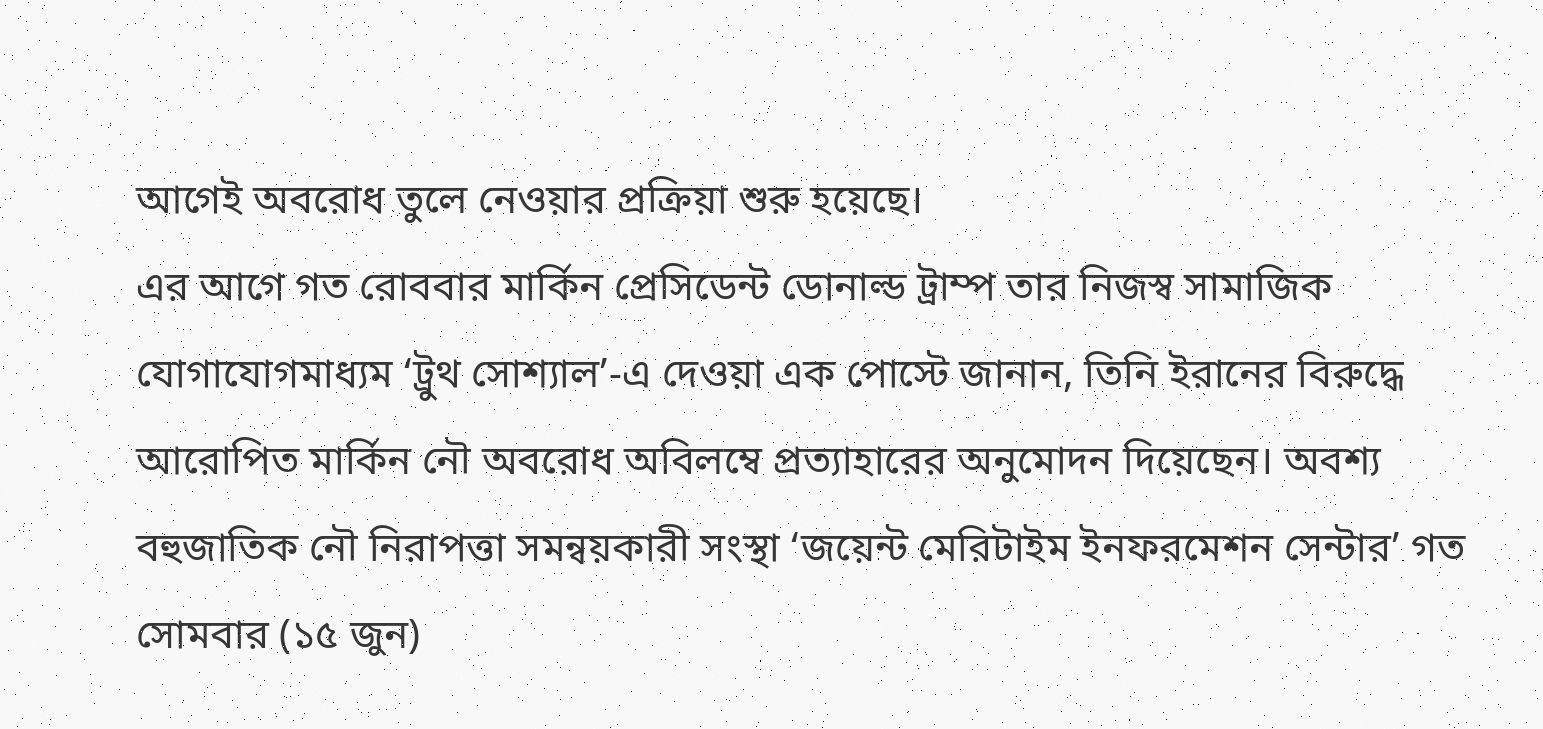আগেই অবরোধ তুলে নেওয়ার প্রক্রিয়া শুরু হয়েছে।
এর আগে গত রোববার মার্কিন প্রেসিডেন্ট ডোনাল্ড ট্রাম্প তার নিজস্ব সামাজিক যোগাযোগমাধ্যম ‘ট্রুথ সোশ্যাল’-এ দেওয়া এক পোস্টে জানান, তিনি ইরানের বিরুদ্ধে আরোপিত মার্কিন নৌ অবরোধ অবিলম্বে প্রত্যাহারের অনুমোদন দিয়েছেন। অবশ্য বহুজাতিক নৌ নিরাপত্তা সমন্বয়কারী সংস্থা ‘জয়েন্ট মেরিটাইম ইনফরমেশন সেন্টার’ গত সোমবার (১৫ জুন)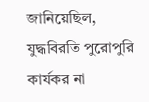জানিয়েছিল, যুদ্ধবিরতি পুরোপুরি কার্যকর না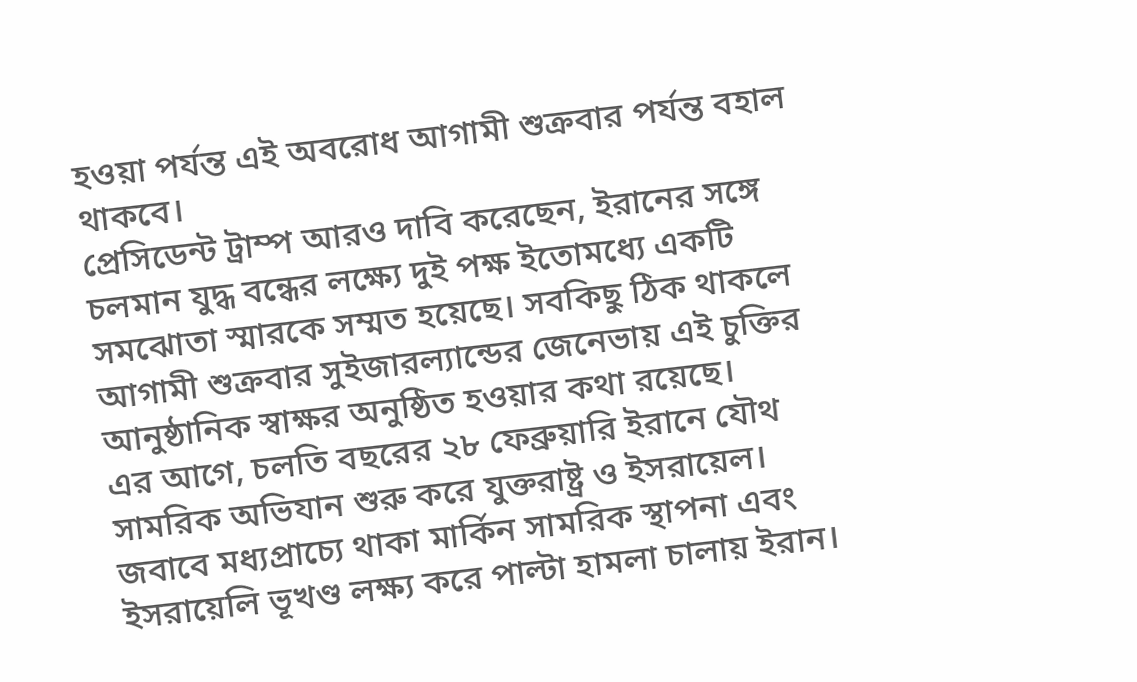হওয়া পর্যন্ত এই অবরোধ আগামী শুক্রবার পর্যন্ত বহাল থাকবে।
প্রেসিডেন্ট ট্রাম্প আরও দাবি করেছেন, ইরানের সঙ্গে চলমান যুদ্ধ বন্ধের লক্ষ্যে দুই পক্ষ ইতোমধ্যে একটি সমঝোতা স্মারকে সম্মত হয়েছে। সবকিছু ঠিক থাকলে আগামী শুক্রবার সুইজারল্যান্ডের জেনেভায় এই চুক্তির আনুষ্ঠানিক স্বাক্ষর অনুষ্ঠিত হওয়ার কথা রয়েছে।
এর আগে, চলতি বছরের ২৮ ফেব্রুয়ারি ইরানে যৌথ সামরিক অভিযান শুরু করে যুক্তরাষ্ট্র ও ইসরায়েল। জবাবে মধ্যপ্রাচ্যে থাকা মার্কিন সামরিক স্থাপনা এবং ইসরায়েলি ভূখণ্ড লক্ষ্য করে পাল্টা হামলা চালায় ইরান।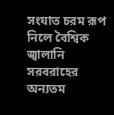সংঘাত চরম রূপ নিলে বৈশ্বিক জ্বালানি সরবরাহের অন্যতম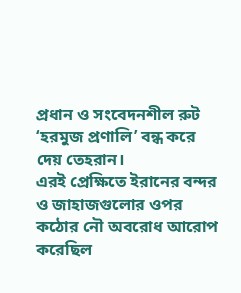প্রধান ও সংবেদনশীল রুট ‘হরমুজ প্রণালি’ বন্ধ করে দেয় তেহরান।
এরই প্রেক্ষিতে ইরানের বন্দর ও জাহাজগুলোর ওপর কঠোর নৌ অবরোধ আরোপ করেছিল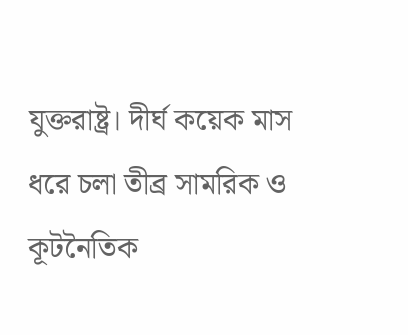যুক্তরাষ্ট্র। দীর্ঘ কয়েক মাস ধরে চলা তীব্র সামরিক ও কূটনৈতিক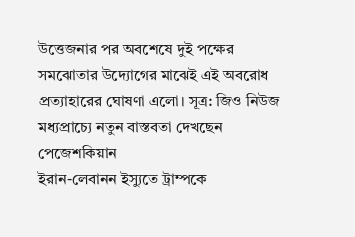উত্তেজনার পর অবশেষে দুই পক্ষের সমঝোতার উদ্যোগের মাঝেই এই অবরোধ প্রত্যাহারের ঘোষণা এলো। সূত্র: জিও নিউজ
মধ্যপ্রাচ্যে নতুন বাস্তবতা দেখছেন পেজেশকিয়ান
ইরান-লেবানন ইস্যুতে ট্রাম্পকে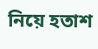নিয়ে হতাশ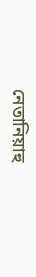নেতানিয়াহু